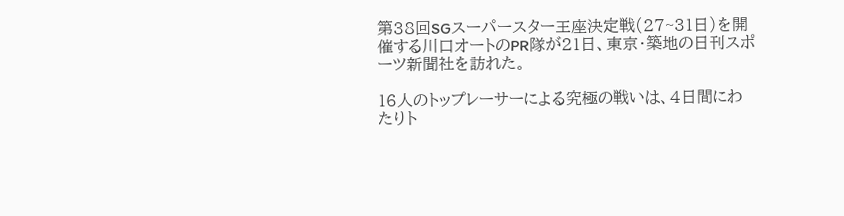第38回SGスーパースター王座決定戦(27~31日)を開催する川口オートのPR隊が21日、東京・築地の日刊スポーツ新聞社を訪れた。

16人のトップレーサーによる究極の戦いは、4日間にわたりト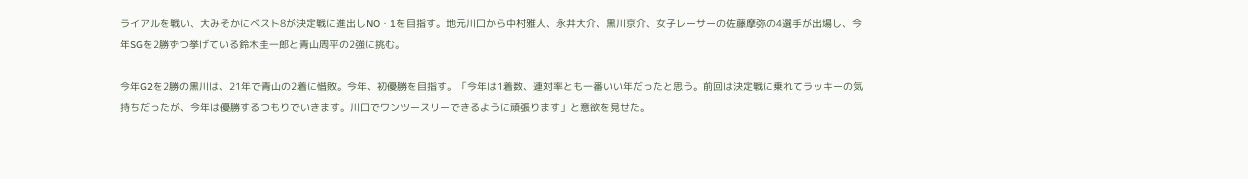ライアルを戦い、大みそかにベスト8が決定戦に進出しNO・1を目指す。地元川口から中村雅人、永井大介、黒川京介、女子レーサーの佐藤摩弥の4選手が出場し、今年SGを2勝ずつ挙げている鈴木圭一郎と青山周平の2強に挑む。

今年G2を2勝の黒川は、21年で青山の2着に惜敗。今年、初優勝を目指す。「今年は1着数、連対率とも一番いい年だったと思う。前回は決定戦に乗れてラッキーの気持ちだったが、今年は優勝するつもりでいきます。川口でワンツースリーできるように頑張ります」と意欲を見せた。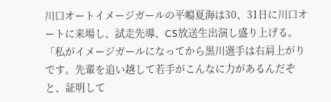川口オートイメージガールの平嶋夏海は30、31日に川口オートに来場し、試走先導、CS放送生出演し盛り上げる。「私がイメージガールになってから黒川選手は右肩上がりです。先輩を追い越して若手がこんなに力があるんだぞと、証明して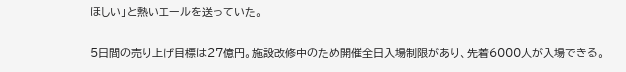ほしい」と熱いエールを送っていた。

5日間の売り上げ目標は27億円。施設改修中のため開催全日入場制限があり、先着6000人が入場できる。